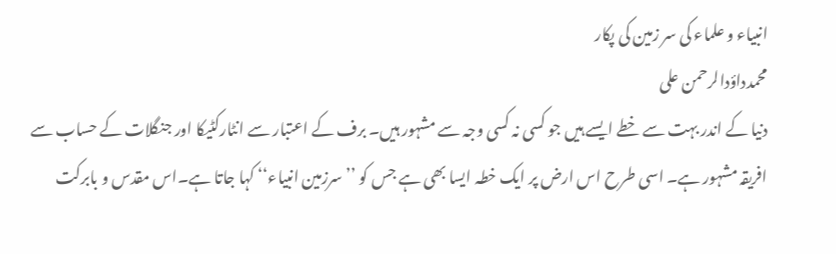انبیاء و علماء کی سر زمین کی پکار
محمدداؤدالرحمن علی
دنیا کے اندر بہت سے خطے ایسے ہیں جو کسی نہ کسی وجہ سے مشہور ہیں۔ برف کے اعتبار سے انٹارکٹیکا اور جنگلات کے حساب سے افریقہ مشہور ہے۔ اسی طرح اس ارض پر ایک خطہ ایسا بھی ہے جس کو ’’سرزمین انبیاء‘‘ کہا جاتا ہے۔اس مقدس و بابرکت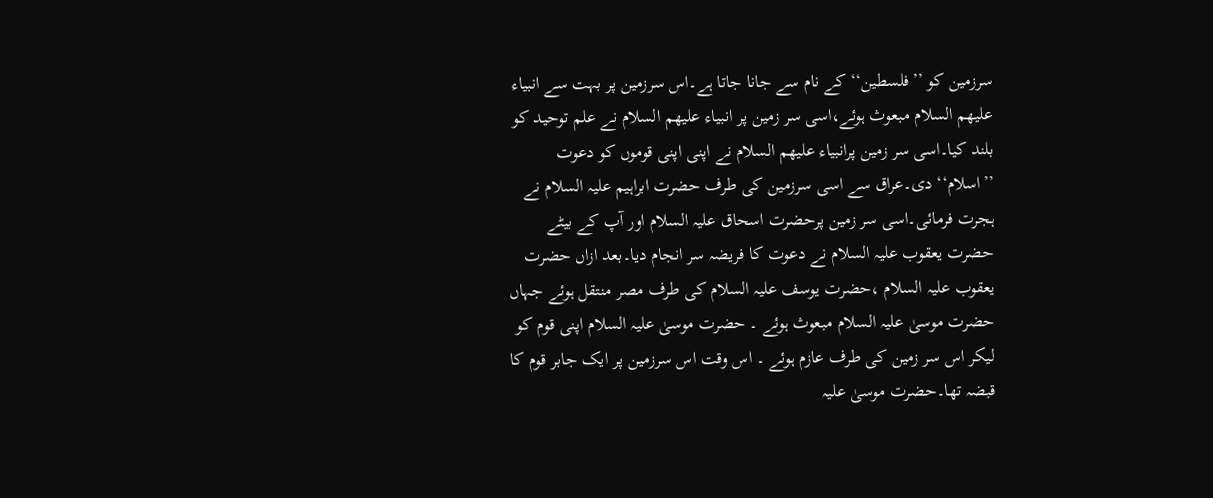سرزمین کو ’’فلسطین‘‘ کے نام سے جانا جاتا ہے۔اس سرزمین پر بہت سے انبیاء علیھم السلام مبعوث ہوئے،اسی سر زمین پر انبیاء علیھم السلام نے علم توحید کو بلند کیا۔اسی سر زمین پرانبیاء علیھم السلام نے اپنی اپنی قوموں کو دعوت ’’اسلام‘‘ دی۔عراق سے اسی سرزمین کی طرف حضرت ابراہیم علیہ السلام نے ہجرت فرمائی۔اسی سر زمین پرحضرت اسحاق علیہ السلام اور آپ کے بیٹے حضرت یعقوب علیہ السلام نے دعوت کا فریضہ سر انجام دیا۔بعد ازاں حضرت یعقوب علیہ السلام ،حضرت یوسف علیہ السلام کی طرف مصر منتقل ہوئے جہاں حضرت موسیٰ علیہ السلام مبعوث ہوئے ۔ حضرت موسیٰ علیہ السلام اپنی قوم کو لیکر اس سر زمین کی طرف عازم ہوئے ۔ اس وقت اس سرزمین پر ایک جابر قوم کا قبضہ تھا۔حضرت موسیٰ علیہ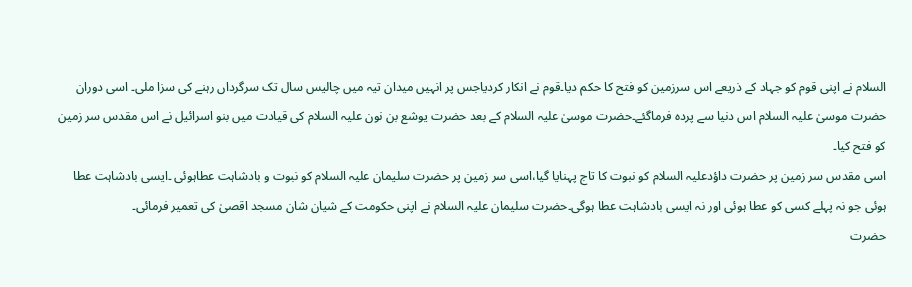السلام نے اپنی قوم کو جہاد کے ذریعے اس سرزمین کو فتح کا حکم دیا۔قوم نے انکار کردیاجس پر انہیں میدان تیہ میں چالیس سال تک سرگرداں رہنے کی سزا ملی۔ اسی دوران حضرت موسیٰ علیہ السلام اس دنیا سے پردہ فرماگئے۔حضرت موسیٰ علیہ السلام کے بعد حضرت یوشع بن نون علیہ السلام کی قیادت میں بنو اسرائیل نے اس مقدس سر زمین کو فتح کیا۔
اسی مقدس سر زمین پر حضرت داؤدعلیہ السلام کو نبوت کا تاج پہنایا گیا،اسی سر زمین پر حضرت سلیمان علیہ السلام کو نبوت و بادشاہت عطاہوئی ۔ایسی بادشاہت عطا ہوئی جو نہ پہلے کسی کو عطا ہوئی اور نہ ایسی بادشاہت عطا ہوگی۔حضرت سلیمان علیہ السلام نے اپنی حکومت کے شیان شان مسجد اقصیٰ کی تعمیر فرمائی۔
حضرت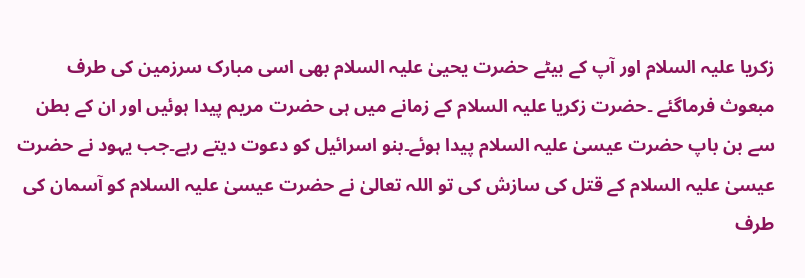زکریا علیہ السلام اور آپ کے بیٹے حضرت یحییٰ علیہ السلام بھی اسی مبارک سرزمین کی طرف مبعوث فرماگئے ۔حضرت زکریا علیہ السلام کے زمانے میں ہی حضرت مریم پیدا ہوئیں اور ان کے بطن سے بن باپ حضرت عیسیٰ علیہ السلام پیدا ہوئے۔بنو اسرائیل کو دعوت دیتے رہے۔جب یہود نے حضرت عیسیٰ علیہ السلام کے قتل کی سازش کی تو اللہ تعالیٰ نے حضرت عیسیٰ علیہ السلام کو آسمان کی طرف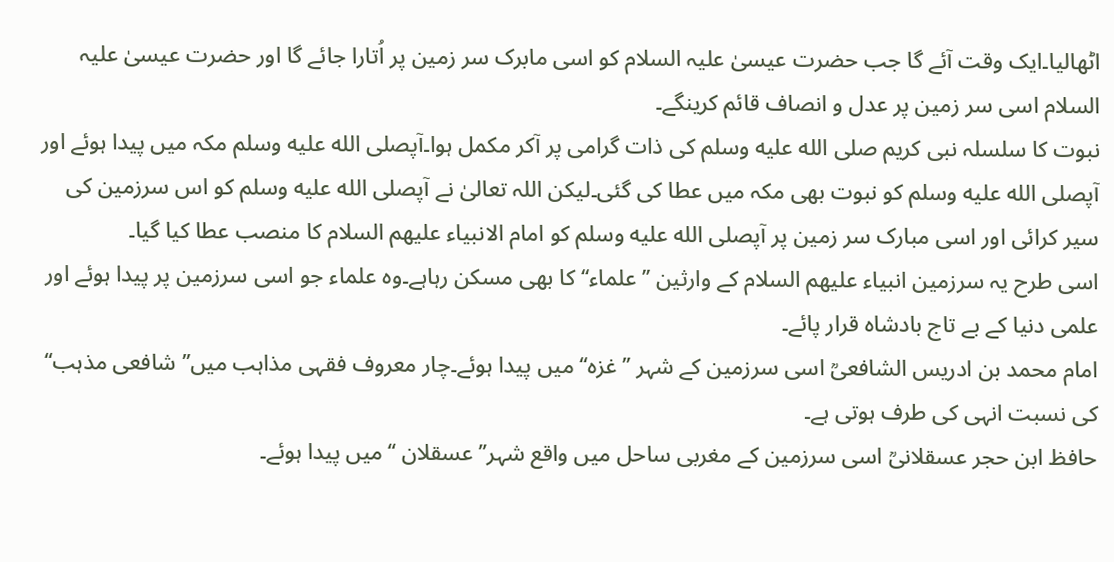اٹھالیا۔ایک وقت آئے گا جب حضرت عیسیٰ علیہ السلام کو اسی مابرک سر زمین پر اُتارا جائے گا اور حضرت عیسیٰ علیہ السلام اسی سر زمین پر عدل و انصاف قائم کرینگے۔
نبوت کا سلسلہ نبی کریم صلى الله عليه وسلم کی ذات گرامی پر آکر مکمل ہوا۔آپصلى الله عليه وسلم مکہ میں پیدا ہوئے اور آپصلى الله عليه وسلم کو نبوت بھی مکہ میں عطا کی گئی۔لیکن اللہ تعالیٰ نے آپصلى الله عليه وسلم کو اس سرزمین کی سیر کرائی اور اسی مبارک سر زمین پر آپصلى الله عليه وسلم کو امام الانبیاء علیھم السلام کا منصب عطا کیا گیا۔
اسی طرح یہ سرزمین انبیاء علیھم السلام کے وارثین ’’علماء‘‘ کا بھی مسکن رہاہے۔وہ علماء جو اسی سرزمین پر پیدا ہوئے اور علمی دنیا کے بے تاج بادشاہ قرار پائے۔
امام محمد بن ادریس الشافعیؒ اسی سرزمین کے شہر ’’غزہ‘‘ میں پیدا ہوئے۔چار معروف فقہی مذاہب میں’’شافعی مذہب‘‘ کی نسبت انہی کی طرف ہوتی ہے۔
حافظ ابن حجر عسقلانیؒ اسی سرزمین کے مغربی ساحل میں واقع شہر’’عسقلان ‘‘میں پیدا ہوئے۔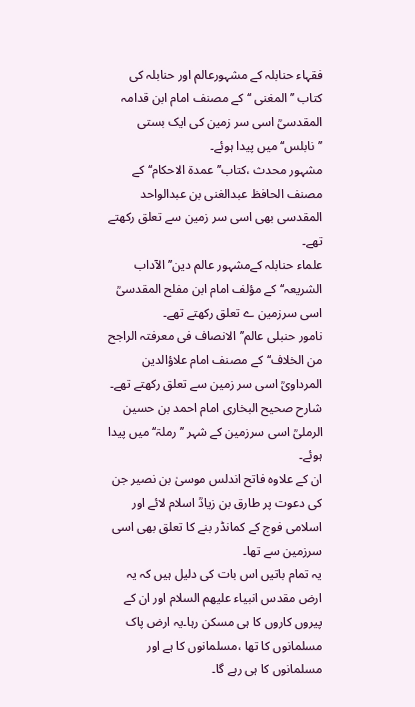فقہاء حنابلہ کے مشہورعالم اور حنابلہ کی کتاب ’’المغنی ‘‘کے مصنف امام ابن قدامہ المقدسیؒ اسی سر زمین کی ایک بستی ’’نابلس‘‘میں پیدا ہوئے۔
مشہور محدث ،کتاب’’عمدۃ الاحکام‘‘کے مصنف الحافظ عبدالغنی بن عبدالواحد المقدسی بھی اسی سر زمین سے تعلق رکھتے تھے۔
علماء حنابلہ کےمشہور عالم دین’’الآداب الشریعہ‘‘کے مؤلف امام ابن مفلح المقدسیؒ اسی سرزمین ے تعلق رکھتے تھے۔
نامور حنبلی عالم’’الانصاف فی معرفتہ الراجح من الخلاف‘‘کے مصنف امام علاؤالدین المرداویؒ اسی سر زمین سے تعلق رکھتے تھے۔
شارح صحیح البخاری امام احمد بن حسین الرملیؒ اسی سرزمین کے شہر ’’رملۃ‘‘ میں پیدا ہوئے۔
ان کے علاوہ فاتح اندلس موسیٰ بن نصیر جن کی دعوت پر طارق بن زیادؒ اسلام لائے اور اسلامی فوج کے کمانڈر بنے کا تعلق بھی اسی سرزمین سے تھا۔
یہ تمام باتیں اس بات کی دلیل ہیں کہ یہ ارض مقدس انبیاء علیھم السلام اور ان کے پیروں کاروں کا ہی مسکن رہا۔یہ ارض پاک مسلمانوں کا تھا ،مسلمانوں کا ہے اور مسلمانوں کا ہی رہے گا۔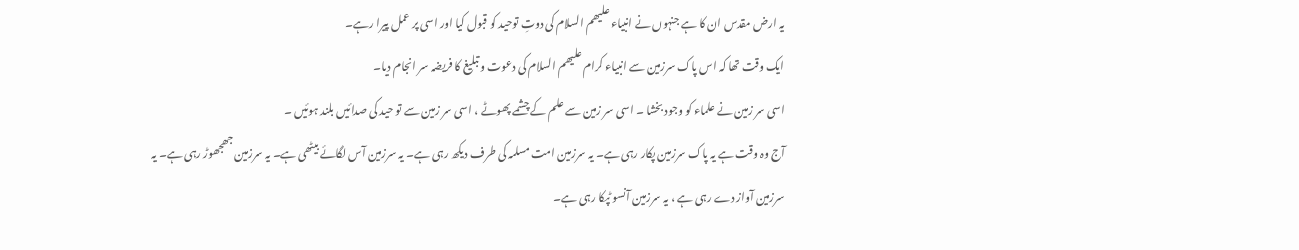یہ ارض مقدس ان کا ہے جنہوں نے انبیاء علیھم السلام کی دوتِ توحید کو قبول کیا اور اسی پر عمل پیرا رہے۔
ایک وقت تھا کہ اس پاک سرزمین سے انبیاء کرام علیھم السلام کی دعوت و تبلیغ کا فریضہ سر انجام دیا۔
اسی سر زمین نے علماء کو وجود بخشا ۔ اسی سر زمین سے علم کے چشمے پھوٹے ، اسی سر زمین سے تو حید کی صدائیں بلند ہوئیں ۔
آج وہ وقت ہے یہ پاک سرزمین پکار رہی ہے۔ یہ سرزمین امت مسلمہ کی طرف دیکھ رہی ہے۔ یہ سرزمین آس لگائے بیٹھی ہے۔ یہ سرزمین جھجھوڑ رہی ہے۔ یہ سرزمین آواز دے رہی ہے ، یہ سرزمین آنسو ٹپکا رہی ہے۔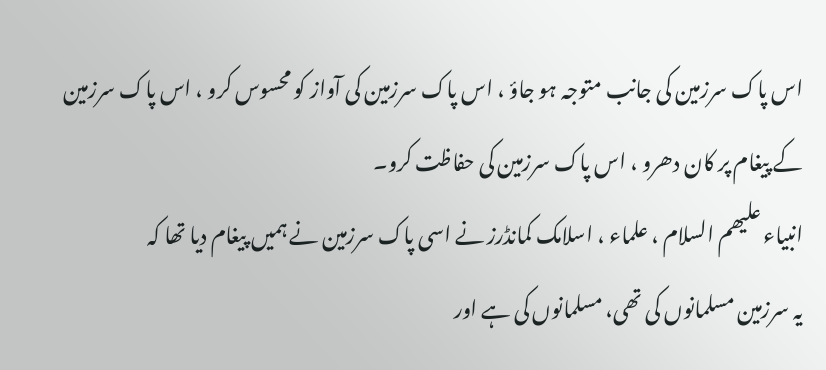اس پاک سرزمین کی جانب متوجہ ہو جاؤ ، اس پاک سرزمین کی آواز کو محسوس کرو ، اس پاک سرزمین کے پیغام پر کان دھرو ، اس پاک سرزمین کی حفاظت کرو۔
انبیاء علیھم السلام ، علماء ، اسلامک کمانڈرز نے اسی پاک سرزمین نے ہمیں پیغام دیا تھا کہ
یہ سرزمین مسلمانوں کی تھی، مسلمانوں کی ہے اور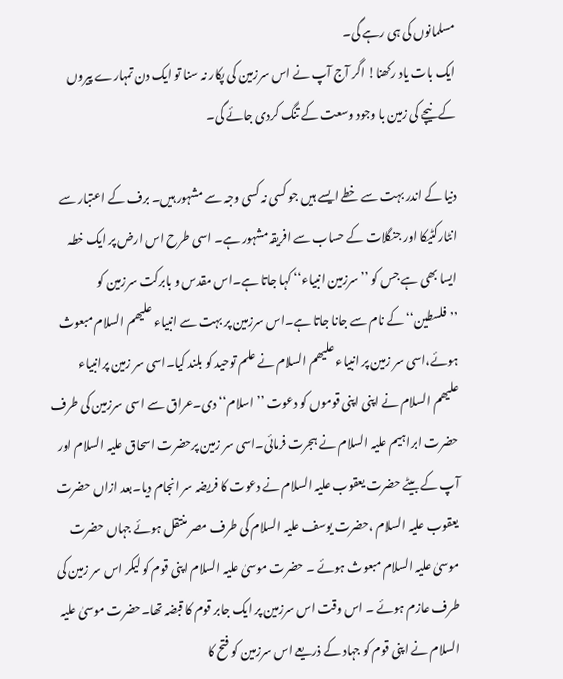مسلمانوں کی ہی رہے گی۔
ایک بات یاد رکھنا! اگر آج آپ نے اس سرزمین کی پکار نہ سنا تو ایک دن تمہارے پیروں کے نیچے کی زمین با وجود وسعت کے تنگ کردی جائے گی۔

دنیا کے اندر بہت سے خطے ایسے ہیں جو کسی نہ کسی وجہ سے مشہور ہیں۔ برف کے اعتبار سے انٹارکٹیکا اور جنگلات کے حساب سے افریقہ مشہور ہے۔ اسی طرح اس ارض پر ایک خطہ ایسا بھی ہے جس کو ’’سرزمین انبیاء‘‘ کہا جاتا ہے۔اس مقدس و بابرکت سرزمین کو ’’فلسطین‘‘ کے نام سے جانا جاتا ہے۔اس سرزمین پر بہت سے انبیاء علیھم السلام مبعوث ہوئے،اسی سر زمین پر انبیاء علیھم السلام نے علم توحید کو بلند کیا۔اسی سر زمین پرانبیاء علیھم السلام نے اپنی اپنی قوموں کو دعوت ’’اسلام‘‘ دی۔عراق سے اسی سرزمین کی طرف حضرت ابراہیم علیہ السلام نے ہجرت فرمائی۔اسی سر زمین پرحضرت اسحاق علیہ السلام اور آپ کے بیٹے حضرت یعقوب علیہ السلام نے دعوت کا فریضہ سر انجام دیا۔بعد ازاں حضرت یعقوب علیہ السلام ،حضرت یوسف علیہ السلام کی طرف مصر منتقل ہوئے جہاں حضرت موسیٰ علیہ السلام مبعوث ہوئے ۔ حضرت موسیٰ علیہ السلام اپنی قوم کو لیکر اس سر زمین کی طرف عازم ہوئے ۔ اس وقت اس سرزمین پر ایک جابر قوم کا قبضہ تھا۔حضرت موسیٰ علیہ السلام نے اپنی قوم کو جہاد کے ذریعے اس سرزمین کو فتح کا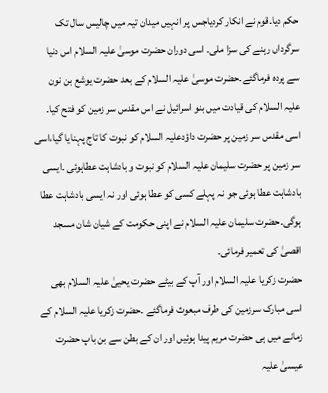حکم دیا۔قوم نے انکار کردیاجس پر انہیں میدان تیہ میں چالیس سال تک سرگرداں رہنے کی سزا ملی۔ اسی دوران حضرت موسیٰ علیہ السلام اس دنیا سے پردہ فرماگئے۔حضرت موسیٰ علیہ السلام کے بعد حضرت یوشع بن نون علیہ السلام کی قیادت میں بنو اسرائیل نے اس مقدس سر زمین کو فتح کیا۔
اسی مقدس سر زمین پر حضرت داؤدعلیہ السلام کو نبوت کا تاج پہنایا گیا،اسی سر زمین پر حضرت سلیمان علیہ السلام کو نبوت و بادشاہت عطاہوئی ۔ایسی بادشاہت عطا ہوئی جو نہ پہلے کسی کو عطا ہوئی اور نہ ایسی بادشاہت عطا ہوگی۔حضرت سلیمان علیہ السلام نے اپنی حکومت کے شیان شان مسجد اقصیٰ کی تعمیر فرمائی۔
حضرت زکریا علیہ السلام اور آپ کے بیٹے حضرت یحییٰ علیہ السلام بھی اسی مبارک سرزمین کی طرف مبعوث فرماگئے ۔حضرت زکریا علیہ السلام کے زمانے میں ہی حضرت مریم پیدا ہوئیں اور ان کے بطن سے بن باپ حضرت عیسیٰ علیہ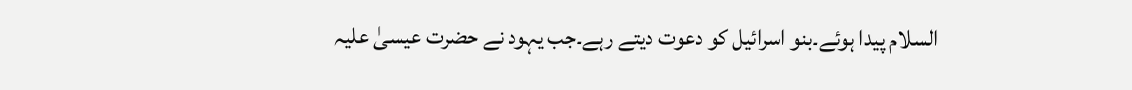السلام پیدا ہوئے۔بنو اسرائیل کو دعوت دیتے رہے۔جب یہود نے حضرت عیسیٰ علیہ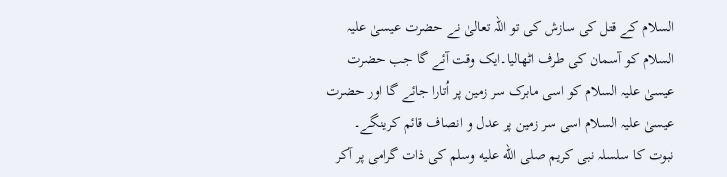السلام کے قتل کی سازش کی تو اللہ تعالیٰ نے حضرت عیسیٰ علیہ السلام کو آسمان کی طرف اٹھالیا۔ایک وقت آئے گا جب حضرت عیسیٰ علیہ السلام کو اسی مابرک سر زمین پر اُتارا جائے گا اور حضرت عیسیٰ علیہ السلام اسی سر زمین پر عدل و انصاف قائم کرینگے۔
نبوت کا سلسلہ نبی کریم صلى الله عليه وسلم کی ذات گرامی پر آکر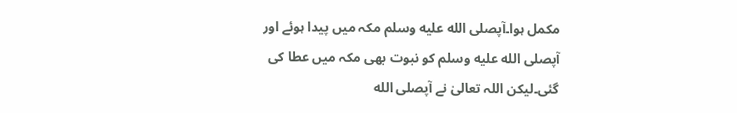مکمل ہوا۔آپصلى الله عليه وسلم مکہ میں پیدا ہوئے اور آپصلى الله عليه وسلم کو نبوت بھی مکہ میں عطا کی گئی۔لیکن اللہ تعالیٰ نے آپصلى الله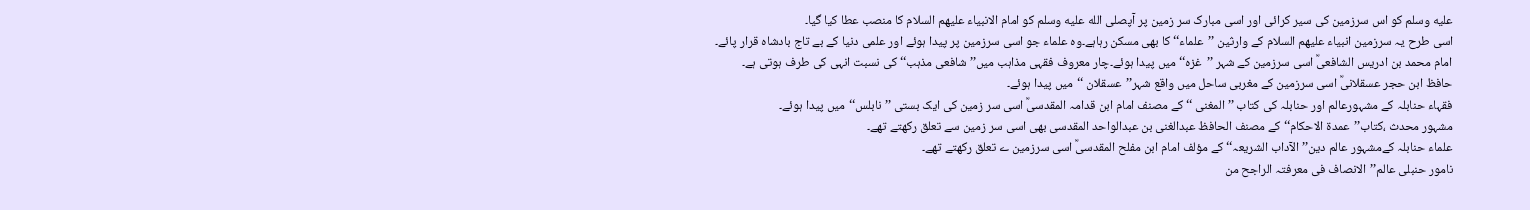عليه وسلم کو اس سرزمین کی سیر کرائی اور اسی مبارک سر زمین پر آپصلى الله عليه وسلم کو امام الانبیاء علیھم السلام کا منصب عطا کیا گیا۔
اسی طرح یہ سرزمین انبیاء علیھم السلام کے وارثین ’’علماء‘‘ کا بھی مسکن رہاہے۔وہ علماء جو اسی سرزمین پر پیدا ہوئے اور علمی دنیا کے بے تاج بادشاہ قرار پائے۔
امام محمد بن ادریس الشافعیؒ اسی سرزمین کے شہر ’’غزہ‘‘ میں پیدا ہوئے۔چار معروف فقہی مذاہب میں’’شافعی مذہب‘‘ کی نسبت انہی کی طرف ہوتی ہے۔
حافظ ابن حجر عسقلانیؒ اسی سرزمین کے مغربی ساحل میں واقع شہر’’عسقلان ‘‘میں پیدا ہوئے۔
فقہاء حنابلہ کے مشہورعالم اور حنابلہ کی کتاب ’’المغنی ‘‘کے مصنف امام ابن قدامہ المقدسیؒ اسی سر زمین کی ایک بستی ’’نابلس‘‘میں پیدا ہوئے۔
مشہور محدث ،کتاب’’عمدۃ الاحکام‘‘کے مصنف الحافظ عبدالغنی بن عبدالواحد المقدسی بھی اسی سر زمین سے تعلق رکھتے تھے۔
علماء حنابلہ کےمشہور عالم دین’’الآداب الشریعہ‘‘کے مؤلف امام ابن مفلح المقدسیؒ اسی سرزمین ے تعلق رکھتے تھے۔
نامور حنبلی عالم’’الانصاف فی معرفتہ الراجح من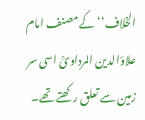الخلاف‘‘کے مصنف امام علاؤالدین المرداویؒ اسی سر زمین سے تعلق رکھتے تھے۔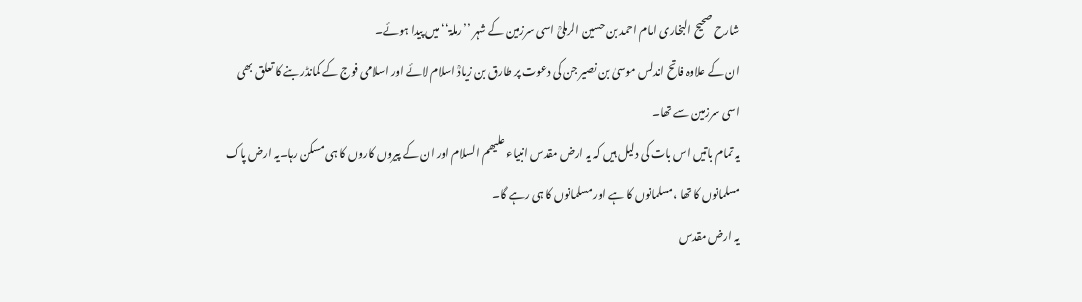شارح صحیح البخاری امام احمد بن حسین الرملیؒ اسی سرزمین کے شہر ’’رملۃ‘‘ میں پیدا ہوئے۔
ان کے علاوہ فاتح اندلس موسیٰ بن نصیر جن کی دعوت پر طارق بن زیادؒ اسلام لائے اور اسلامی فوج کے کمانڈر بنے کا تعلق بھی اسی سرزمین سے تھا۔
یہ تمام باتیں اس بات کی دلیل ہیں کہ یہ ارض مقدس انبیاء علیھم السلام اور ان کے پیروں کاروں کا ہی مسکن رہا۔یہ ارض پاک مسلمانوں کا تھا ،مسلمانوں کا ہے اور مسلمانوں کا ہی رہے گا۔
یہ ارض مقدس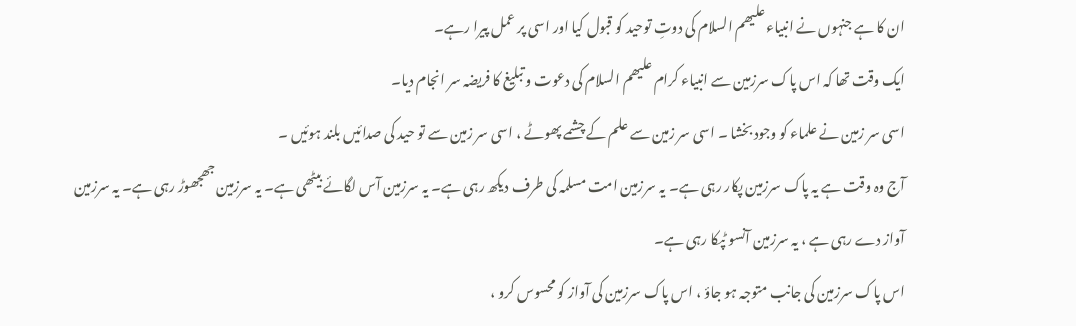ان کا ہے جنہوں نے انبیاء علیھم السلام کی دوتِ توحید کو قبول کیا اور اسی پر عمل پیرا رہے۔
ایک وقت تھا کہ اس پاک سرزمین سے انبیاء کرام علیھم السلام کی دعوت و تبلیغ کا فریضہ سر انجام دیا۔
اسی سر زمین نے علماء کو وجود بخشا ۔ اسی سر زمین سے علم کے چشمے پھوٹے ، اسی سر زمین سے تو حید کی صدائیں بلند ہوئیں ۔
آج وہ وقت ہے یہ پاک سرزمین پکار رہی ہے۔ یہ سرزمین امت مسلمہ کی طرف دیکھ رہی ہے۔ یہ سرزمین آس لگائے بیٹھی ہے۔ یہ سرزمین جھجھوڑ رہی ہے۔ یہ سرزمین آواز دے رہی ہے ، یہ سرزمین آنسو ٹپکا رہی ہے۔
اس پاک سرزمین کی جانب متوجہ ہو جاؤ ، اس پاک سرزمین کی آواز کو محسوس کرو ،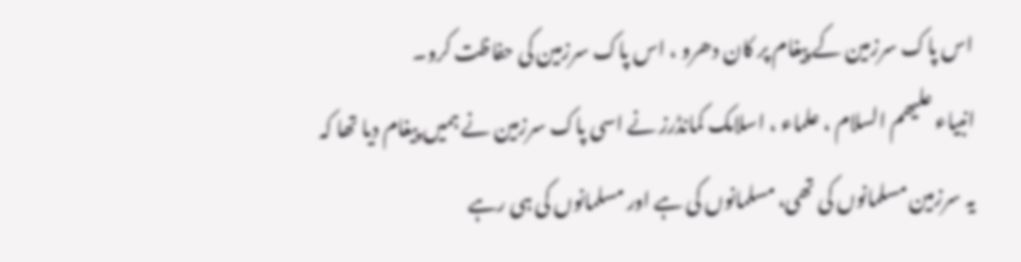اس پاک سرزمین کے پیغام پر کان دھرو ، اس پاک سرزمین کی حفاظت کرو۔
انبیاء علیھم السلام ، علماء ، اسلامک کمانڈرز نے اسی پاک سرزمین نے ہمیں پیغام دیا تھا کہ
یہ سرزمین مسلمانوں کی تھی، مسلمانوں کی ہے اور مسلمانوں کی ہی رہے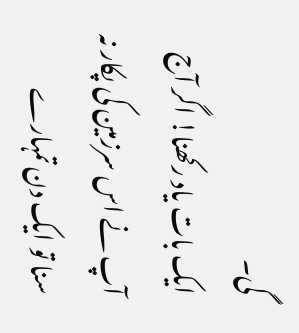گی۔
ایک بات یاد رکھنا! اگر آج آپ نے اس سرزمین کی پکار نہ سنا تو ایک دن تمہارے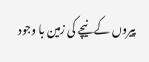پیروں کے نیچے کی زمین با وجود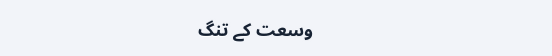وسعت کے تنگ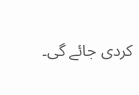کردی جائے گی۔